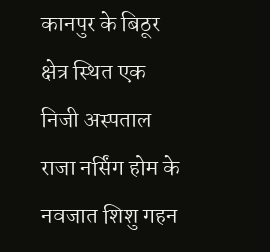कानपुर के बिठूर क्षेत्र स्थित एक निजी अस्पताल राजा नर्सिंग होम के नवजात शिशु गहन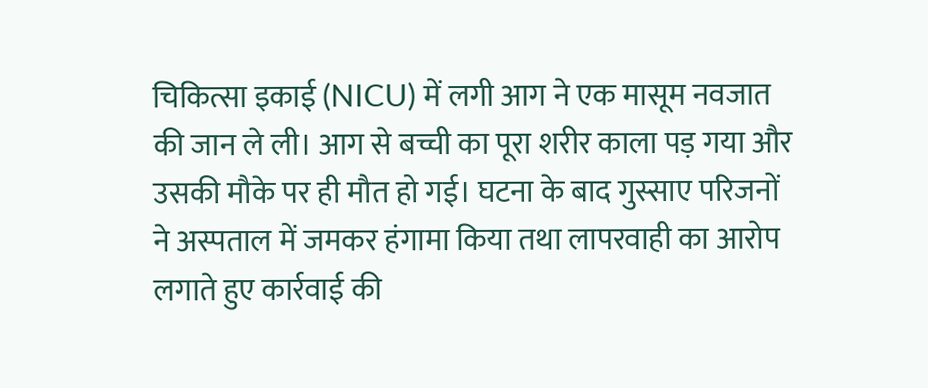चिकित्सा इकाई (NICU) में लगी आग ने एक मासूम नवजात की जान ले ली। आग से बच्ची का पूरा शरीर काला पड़ गया और उसकी मौके पर ही मौत हो गई। घटना के बाद गुस्साए परिजनों ने अस्पताल में जमकर हंगामा किया तथा लापरवाही का आरोप लगाते हुए कार्रवाई की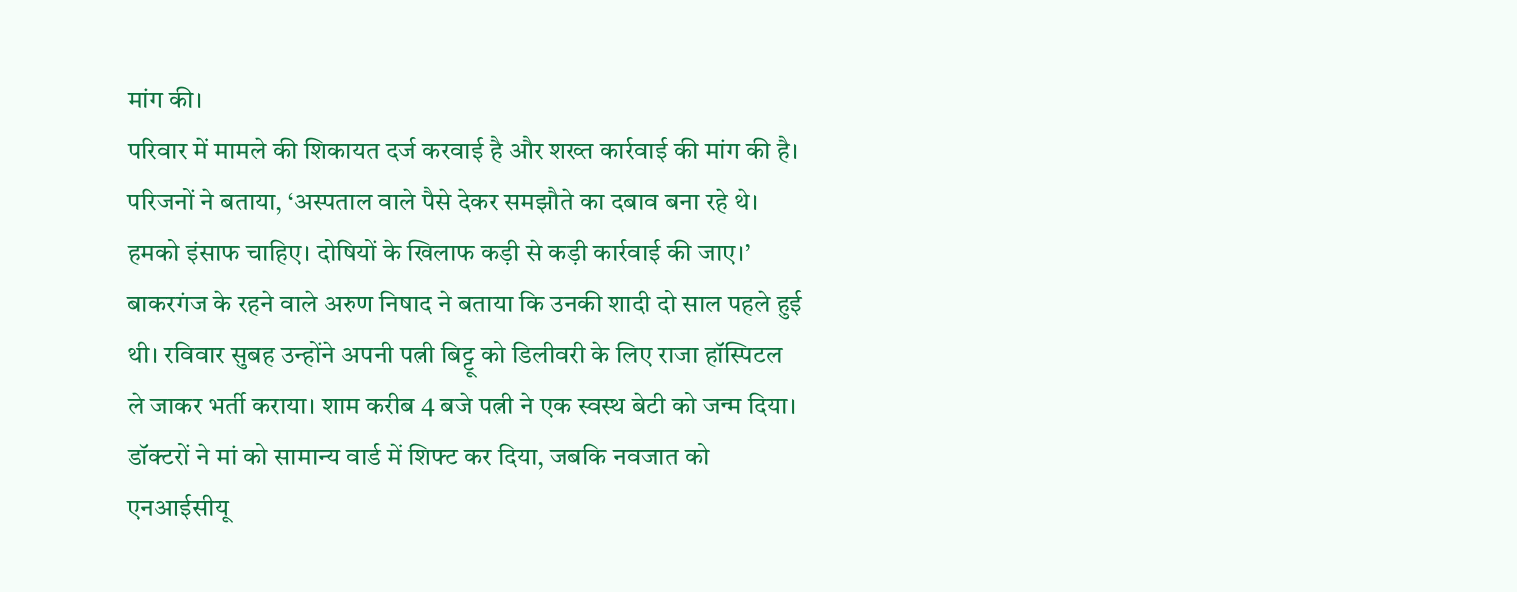मांग की।
परिवार में मामले की शिकायत दर्ज करवाई है और शख्त कार्रवाई की मांग की है। परिजनों ने बताया, ‘अस्पताल वाले पैसे देकर समझौते का दबाव बना रहे थे। हमको इंसाफ चाहिए। दोषियों के खिलाफ कड़ी से कड़ी कार्रवाई की जाए।’
बाकरगंज के रहने वाले अरुण निषाद ने बताया कि उनकी शादी दो साल पहले हुई थी। रविवार सुबह उन्होंने अपनी पत्नी बिट्टू को डिलीवरी के लिए राजा हॉस्पिटल ले जाकर भर्ती कराया। शाम करीब 4 बजे पत्नी ने एक स्वस्थ बेटी को जन्म दिया।
डॉक्टरों ने मां को सामान्य वार्ड में शिफ्ट कर दिया, जबकि नवजात को एनआईसीयू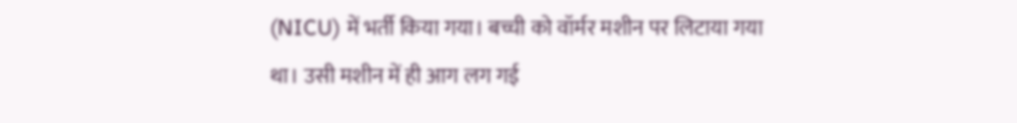(NICU) में भर्ती किया गया। बच्ची को वॉर्मर मशीन पर लिटाया गया था। उसी मशीन में ही आग लग गई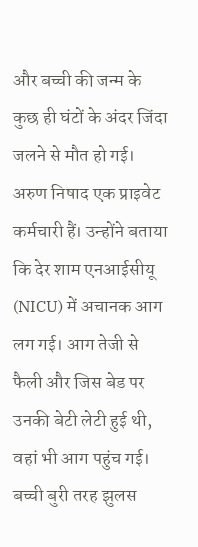और बच्ची की जन्म के कुछ ही घंटों के अंदर जिंदा जलने से मौत हो गई।
अरुण निषाद एक प्राइवेट कर्मचारी हैं। उन्होंने बताया कि देर शाम एनआईसीयू (NICU) में अचानक आग लग गई। आग तेजी से फैली और जिस बेड पर उनकी बेटी लेटी हुई थी, वहां भी आग पहुंच गई। बच्ची बुरी तरह झुलस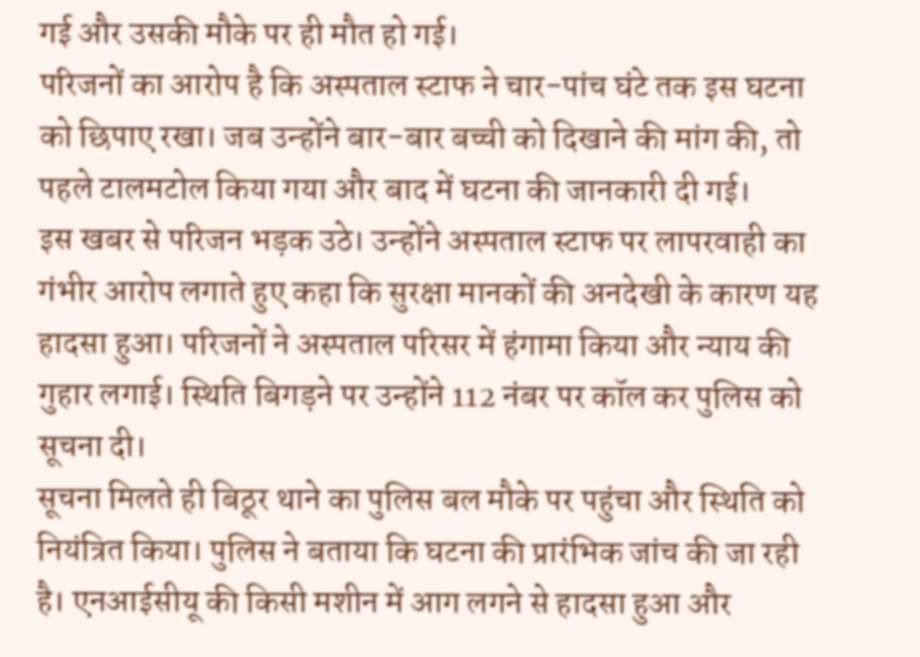गई और उसकी मौके पर ही मौत हो गई।
परिजनों का आरोप है कि अस्पताल स्टाफ ने चार-पांच घंटे तक इस घटना को छिपाए रखा। जब उन्होंने बार-बार बच्ची को दिखाने की मांग की, तो पहले टालमटोल किया गया और बाद में घटना की जानकारी दी गई।
इस खबर से परिजन भड़क उठे। उन्होंने अस्पताल स्टाफ पर लापरवाही का गंभीर आरोप लगाते हुए कहा कि सुरक्षा मानकों की अनदेखी के कारण यह हादसा हुआ। परिजनों ने अस्पताल परिसर में हंगामा किया और न्याय की गुहार लगाई। स्थिति बिगड़ने पर उन्होंने 112 नंबर पर कॉल कर पुलिस को सूचना दी।
सूचना मिलते ही बिठूर थाने का पुलिस बल मौके पर पहुंचा और स्थिति को नियंत्रित किया। पुलिस ने बताया कि घटना की प्रारंभिक जांच की जा रही है। एनआईसीयू की किसी मशीन में आग लगने से हादसा हुआ और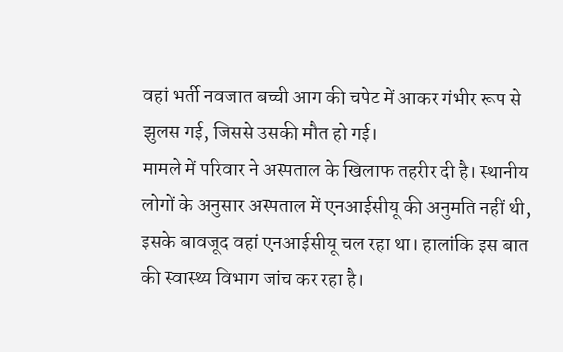वहां भर्ती नवजात बच्ची आग की चपेट में आकर गंभीर रूप से झुलस गई, जिससे उसकी मौत हो गई।
मामले में परिवार ने अस्पताल के खिलाफ तहरीर दी है। स्थानीय लोगों के अनुसार अस्पताल में एनआईसीयू की अनुमति नहीं थी, इसके बावजूद वहां एनआईसीयू चल रहा था। हालांकि इस बात की स्वास्थ्य विभाग जांच कर रहा है।